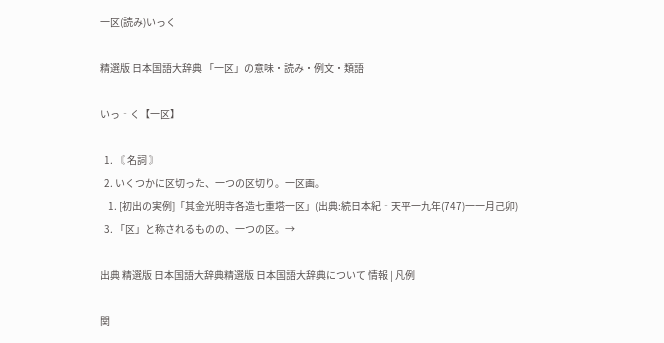一区(読み)いっく

精選版 日本国語大辞典 「一区」の意味・読み・例文・類語

いっ‐く【一区】

  1. 〘 名詞 〙
  2. いくつかに区切った、一つの区切り。一区画。
    1. [初出の実例]「其金光明寺各造七重塔一区」(出典:続日本紀‐天平一九年(747)一一月己卯)
  3. 「区」と称されるものの、一つの区。→

出典 精選版 日本国語大辞典精選版 日本国語大辞典について 情報 | 凡例

関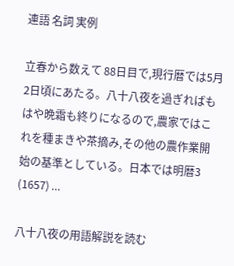連語 名詞 実例

立春から数えて 88日目で,現行暦では5月2日頃にあたる。八十八夜を過ぎればもはや晩霜も終りになるので,農家ではこれを種まきや茶摘み,その他の農作業開始の基準としている。日本では明暦3 (1657) ...

八十八夜の用語解説を読む